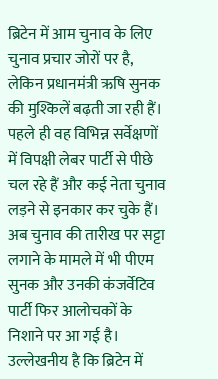ब्रिटेन में आम चुनाव के लिए चुनाव प्रचार जोरों पर है, लेकिन प्रधानमंत्री ऋषि सुनक की मुश्किलें बढ़ती जा रही हैं। पहले ही वह विभिन्न सर्वेक्षणों में विपक्षी लेबर पार्टी से पीछे चल रहे हैं और कई नेता चुनाव लड़ने से इनकार कर चुके हैं। अब चुनाव की तारीख पर सट्टा लगाने के मामले में भी पीएम सुनक और उनकी कंजर्वेटिव पार्टी फिर आलोचकों के निशाने पर आ गई है।
उल्लेखनीय है कि ब्रिटेन में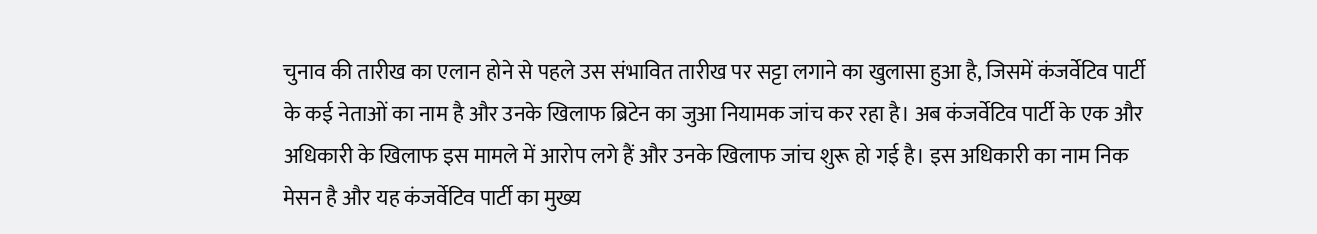चुनाव की तारीख का एलान होने से पहले उस संभावित तारीख पर सट्टा लगाने का खुलासा हुआ है, जिसमें कंजर्वेटिव पार्टी के कई नेताओं का नाम है और उनके खिलाफ ब्रिटेन का जुआ नियामक जांच कर रहा है। अब कंजर्वेटिव पार्टी के एक और अधिकारी के खिलाफ इस मामले में आरोप लगे हैं और उनके खिलाफ जांच शुरू हो गई है। इस अधिकारी का नाम निक मेसन है और यह कंजर्वेटिव पार्टी का मुख्य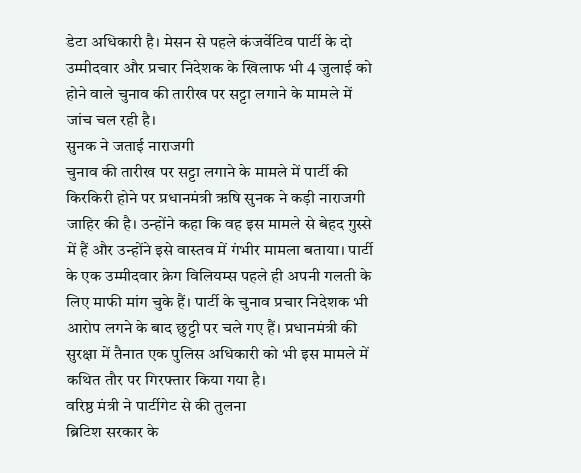डेटा अधिकारी है। मेसन से पहले कंजर्वेटिव पार्टी के दो उम्मीदवार और प्रचार निदेशक के खिलाफ भी 4 जुलाई को होने वाले चुनाव की तारीख पर सट्टा लगाने के मामले में जांच चल रही है।
सुनक ने जताई नाराजगी
चुनाव की तारीख पर सट्टा लगाने के मामले में पार्टी की किरकिरी होने पर प्रधानमंत्री ऋषि सुनक ने कड़ी नाराजगी जाहिर की है। उन्होंने कहा कि वह इस मामले से बेहद गुस्से में हैं और उन्होंने इसे वास्तव में गंभीर मामला बताया। पार्टी के एक उम्मीदवार क्रेग विलियम्स पहले ही अपनी गलती के लिए माफी मांग चुके हैं। पार्टी के चुनाव प्रचार निदेशक भी आरोप लगने के बाद छुट्टी पर चले गए हैं। प्रधानमंत्री की सुरक्षा में तैनात एक पुलिस अधिकारी को भी इस मामले में कथित तौर पर गिरफ्तार किया गया है।
वरिष्ठ मंत्री ने पार्टीगेट से की तुलना
ब्रिटिश सरकार के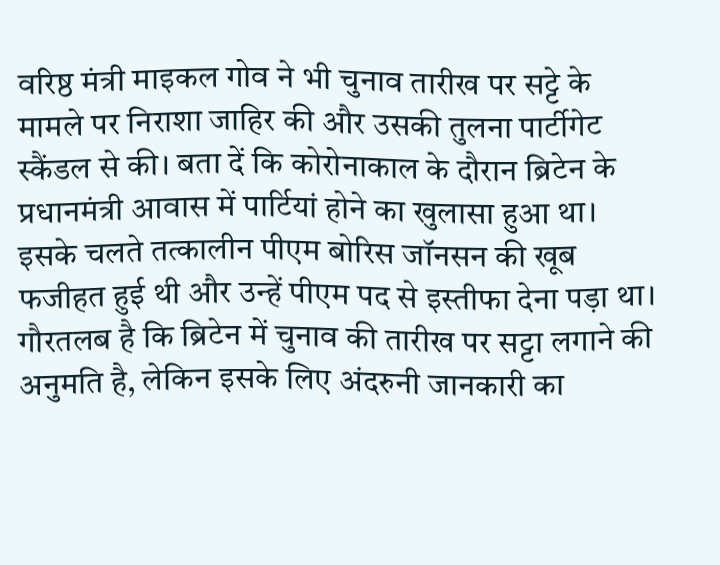वरिष्ठ मंत्री माइकल गोव ने भी चुनाव तारीख पर सट्टे के मामले पर निराशा जाहिर की और उसकी तुलना पार्टीगेट स्कैंडल से की। बता दें कि कोरोनाकाल के दौरान ब्रिटेन के प्रधानमंत्री आवास में पार्टियां होने का खुलासा हुआ था। इसके चलते तत्कालीन पीएम बोरिस जॉनसन की खूब फजीहत हुई थी और उन्हें पीएम पद से इस्तीफा देना पड़ा था। गौरतलब है कि ब्रिटेन में चुनाव की तारीख पर सट्टा लगाने की अनुमति है, लेकिन इसके लिए अंदरुनी जानकारी का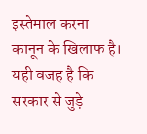इस्तेमाल करना कानून के खिलाफ है। यही वजह है कि सरकार से जुड़े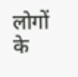लोगों के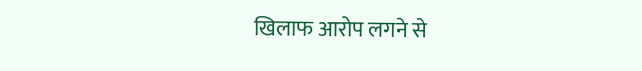खिलाफ आरोप लगने से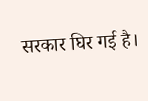सरकार घिर गई है।